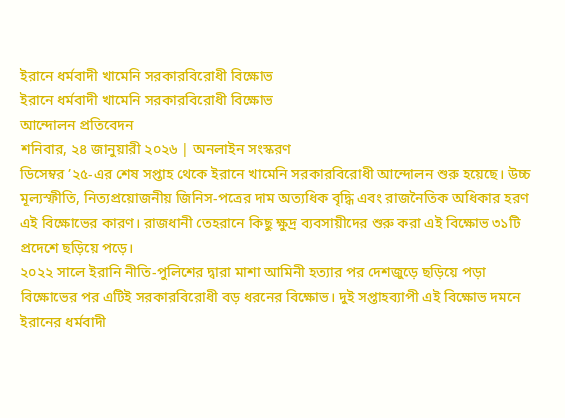ইরানে ধর্মবাদী খামেনি সরকারবিরোধী বিক্ষোভ
ইরানে ধর্মবাদী খামেনি সরকারবিরোধী বিক্ষোভ
আন্দোলন প্রতিবেদন
শনিবার, ২৪ জানুয়ারী ২০২৬ | অনলাইন সংস্করণ
ডিসেম্বর ’২৫-এর শেষ সপ্তাহ থেকে ইরানে খামেনি সরকারবিরোধী আন্দোলন শুরু হয়েছে। উচ্চ মূল্যস্ফীতি, নিত্যপ্রয়োজনীয় জিনিস-পত্রের দাম অত্যধিক বৃদ্ধি এবং রাজনৈতিক অধিকার হরণ এই বিক্ষোভের কারণ। রাজধানী তেহরানে কিছু ক্ষুদ্র ব্যবসায়ীদের শুরু করা এই বিক্ষোভ ৩১টি প্রদেশে ছড়িয়ে পড়ে।
২০২২ সালে ইরানি নীতি-পুলিশের দ্বারা মাশা আমিনী হত্যার পর দেশজুড়ে ছড়িয়ে পড়া বিক্ষোভের পর এটিই সরকারবিরোধী বড় ধরনের বিক্ষোভ। দুই সপ্তাহব্যাপী এই বিক্ষোভ দমনে ইরানের ধর্মবাদী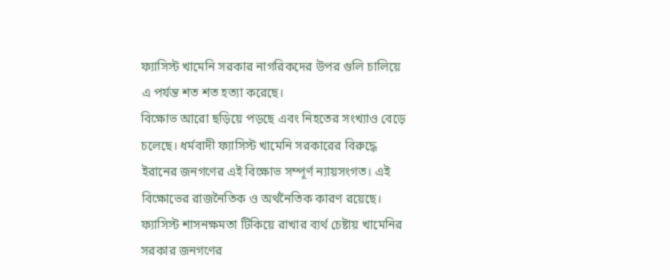ফ্যাসিস্ট খামেনি সরকার নাগরিকদের উপর গুলি চালিয়ে এ পর্যন্ত শত শত হত্যা করেছে।
বিক্ষোভ আরো ছড়িয়ে পড়ছে এবং নিহতের সংখ্যাও বেড়ে চলেছে। ধর্মবাদী ফ্যাসিস্ট খামেনি সরকারের বিরুদ্ধে ইরানের জনগণের এই বিক্ষোভ সম্পূর্ণ ন্যায়সংগত। এই বিক্ষোভের রাজনৈতিক ও অর্থনৈতিক কারণ রয়েছে। ফ্যাসিস্ট শাসনক্ষমতা টিকিয়ে রাখার ব্যর্থ চেষ্টায় খামেনির সরকার জনগণের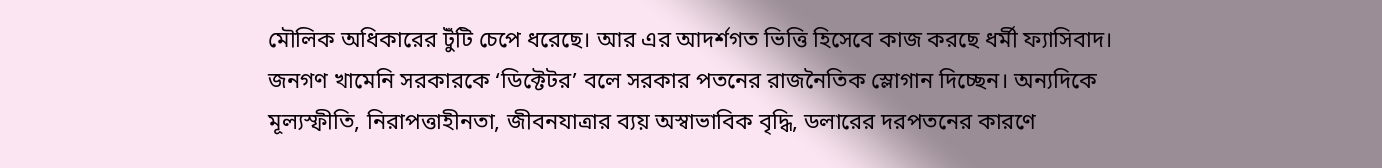মৌলিক অধিকারের টুঁটি চেপে ধরেছে। আর এর আদর্শগত ভিত্তি হিসেবে কাজ করছে ধর্মী ফ্যাসিবাদ।
জনগণ খামেনি সরকারকে ‘ডিক্টেটর’ বলে সরকার পতনের রাজনৈতিক স্লোগান দিচ্ছেন। অন্যদিকে মূল্যস্ফীতি, নিরাপত্তাহীনতা, জীবনযাত্রার ব্যয় অস্বাভাবিক বৃদ্ধি, ডলারের দরপতনের কারণে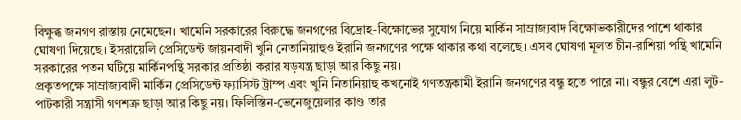বিক্ষুব্ধ জনগণ রাস্তায় নেমেছেন। খামেনি সরকারের বিরুদ্ধে জনগণের বিদ্রোহ-বিক্ষোভের সুযোগ নিয়ে মার্কিন সাম্রাজ্যবাদ বিক্ষোভকারীদের পাশে থাকার ঘোষণা দিয়েছে। ইসরায়েলি প্রেসিডেন্ট জায়নবাদী খুনি নেতানিয়াহুও ইরানি জনগণের পক্ষে থাকার কথা বলেছে। এসব ঘোষণা মূলত চীন-রাশিয়া পন্থি খামেনি সরকারের পতন ঘটিয়ে মার্কিনপন্থি সরকার প্রতিষ্ঠা করার ষড়যন্ত্র ছাড়া আর কিছু নয়।
প্রকৃতপক্ষে সাম্রাজ্যবাদী মার্কিন প্রেসিডেন্ট ফ্যাসিস্ট ট্রাম্প এবং খুনি নিতানিয়াহু কখনোই গণতন্ত্রকামী ইরানি জনগণের বন্ধু হতে পারে না। বন্ধুর বেশে এরা লুট-পাটকারী সন্ত্রাসী গণশত্রু ছাড়া আর কিছু নয়। ফিলিস্তিন-ভেনেজুয়েলার কাণ্ড তার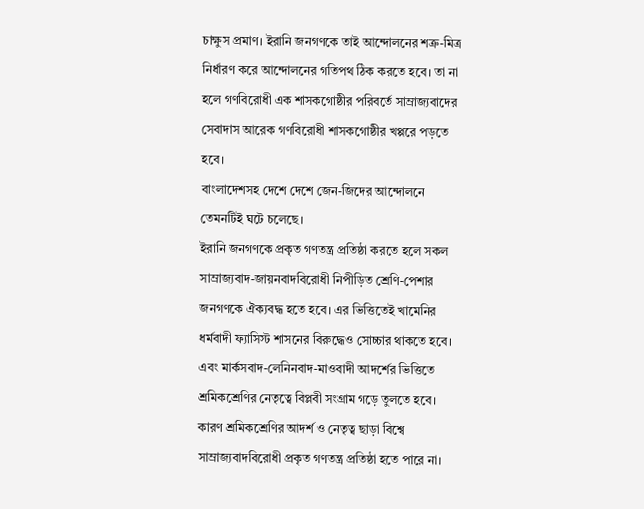চাক্ষুস প্রমাণ। ইরানি জনগণকে তাই আন্দোলনের শত্রু-মিত্র নির্ধারণ করে আন্দোলনের গতিপথ ঠিক করতে হবে। তা না হলে গণবিরোধী এক শাসকগোষ্ঠীর পরিবর্তে সাম্রাজ্যবাদের সেবাদাস আরেক গণবিরোধী শাসকগোষ্ঠীর খপ্পরে পড়তে হবে।
বাংলাদেশসহ দেশে দেশে জেন-জিদের আন্দোলনে তেমনটিই ঘটে চলেছে।
ইরানি জনগণকে প্রকৃত গণতন্ত্র প্রতিষ্ঠা করতে হলে সকল সাম্রাজ্যবাদ-জায়নবাদবিরোধী নিপীড়িত শ্রেণি-পেশার জনগণকে ঐক্যবদ্ধ হতে হবে। এর ভিত্তিতেই খামেনির ধর্মবাদী ফ্যাসিস্ট শাসনের বিরুদ্ধেও সোচ্চার থাকতে হবে। এবং মার্কসবাদ-লেনিনবাদ-মাওবাদী আদর্শের ভিত্তিতে শ্রমিকশ্রেণির নেতৃত্বে বিপ্লবী সংগ্রাম গড়ে তুলতে হবে। কারণ শ্রমিকশ্রেণির আদর্শ ও নেতৃত্ব ছাড়া বিশ্বে সাম্রাজ্যবাদবিরোধী প্রকৃত গণতন্ত্র প্রতিষ্ঠা হতে পারে না।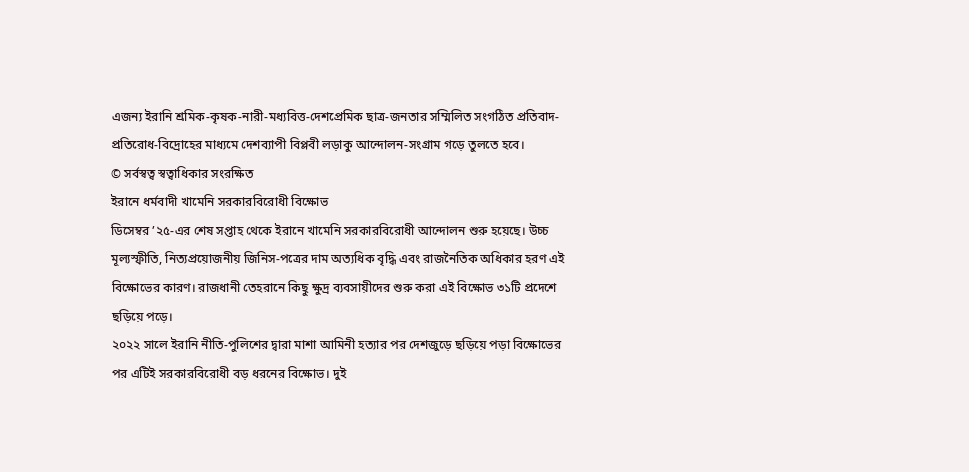এজন্য ইরানি শ্রমিক-কৃষক-নারী-মধ্যবিত্ত-দেশপ্রেমিক ছাত্র-জনতার সম্মিলিত সংগঠিত প্রতিবাদ-প্রতিরোধ-বিদ্রোহের মাধ্যমে দেশব্যাপী বিপ্লবী লড়াকু আন্দোলন-সংগ্রাম গড়ে তুলতে হবে।
© সর্বস্বত্ব স্বত্বাধিকার সংরক্ষিত
ইরানে ধর্মবাদী খামেনি সরকারবিরোধী বিক্ষোভ
ডিসেম্বর ’২৫-এর শেষ সপ্তাহ থেকে ইরানে খামেনি সরকারবিরোধী আন্দোলন শুরু হয়েছে। উচ্চ মূল্যস্ফীতি, নিত্যপ্রয়োজনীয় জিনিস-পত্রের দাম অত্যধিক বৃদ্ধি এবং রাজনৈতিক অধিকার হরণ এই বিক্ষোভের কারণ। রাজধানী তেহরানে কিছু ক্ষুদ্র ব্যবসায়ীদের শুরু করা এই বিক্ষোভ ৩১টি প্রদেশে ছড়িয়ে পড়ে।
২০২২ সালে ইরানি নীতি-পুলিশের দ্বারা মাশা আমিনী হত্যার পর দেশজুড়ে ছড়িয়ে পড়া বিক্ষোভের পর এটিই সরকারবিরোধী বড় ধরনের বিক্ষোভ। দুই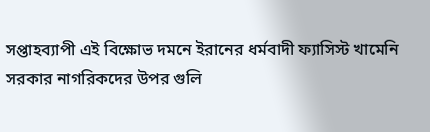সপ্তাহব্যাপী এই বিক্ষোভ দমনে ইরানের ধর্মবাদী ফ্যাসিস্ট খামেনি সরকার নাগরিকদের উপর গুলি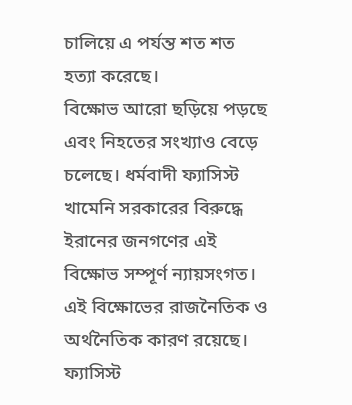চালিয়ে এ পর্যন্ত শত শত হত্যা করেছে।
বিক্ষোভ আরো ছড়িয়ে পড়ছে এবং নিহতের সংখ্যাও বেড়ে চলেছে। ধর্মবাদী ফ্যাসিস্ট খামেনি সরকারের বিরুদ্ধে ইরানের জনগণের এই বিক্ষোভ সম্পূর্ণ ন্যায়সংগত। এই বিক্ষোভের রাজনৈতিক ও অর্থনৈতিক কারণ রয়েছে। ফ্যাসিস্ট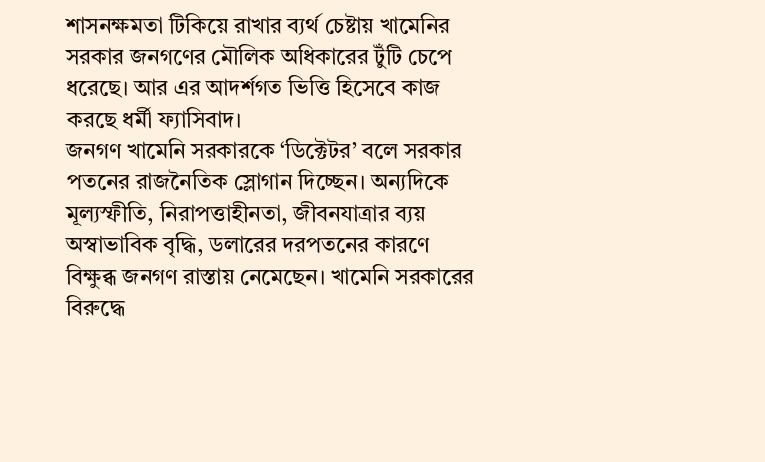শাসনক্ষমতা টিকিয়ে রাখার ব্যর্থ চেষ্টায় খামেনির সরকার জনগণের মৌলিক অধিকারের টুঁটি চেপে ধরেছে। আর এর আদর্শগত ভিত্তি হিসেবে কাজ করছে ধর্মী ফ্যাসিবাদ।
জনগণ খামেনি সরকারকে ‘ডিক্টেটর’ বলে সরকার পতনের রাজনৈতিক স্লোগান দিচ্ছেন। অন্যদিকে মূল্যস্ফীতি, নিরাপত্তাহীনতা, জীবনযাত্রার ব্যয় অস্বাভাবিক বৃদ্ধি, ডলারের দরপতনের কারণে বিক্ষুব্ধ জনগণ রাস্তায় নেমেছেন। খামেনি সরকারের বিরুদ্ধে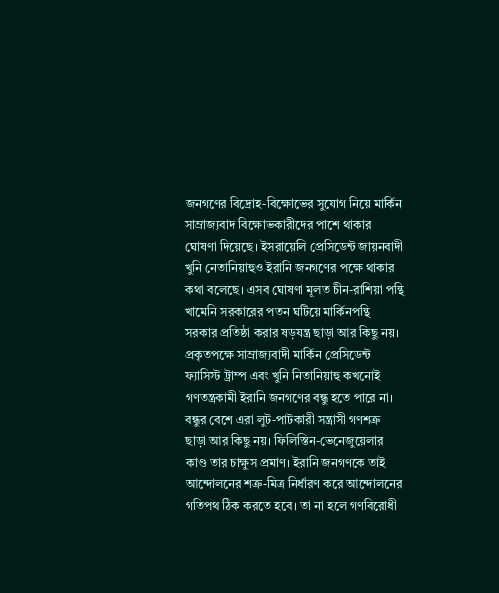জনগণের বিদ্রোহ-বিক্ষোভের সুযোগ নিয়ে মার্কিন সাম্রাজ্যবাদ বিক্ষোভকারীদের পাশে থাকার ঘোষণা দিয়েছে। ইসরায়েলি প্রেসিডেন্ট জায়নবাদী খুনি নেতানিয়াহুও ইরানি জনগণের পক্ষে থাকার কথা বলেছে। এসব ঘোষণা মূলত চীন-রাশিয়া পন্থি খামেনি সরকারের পতন ঘটিয়ে মার্কিনপন্থি সরকার প্রতিষ্ঠা করার ষড়যন্ত্র ছাড়া আর কিছু নয়।
প্রকৃতপক্ষে সাম্রাজ্যবাদী মার্কিন প্রেসিডেন্ট ফ্যাসিস্ট ট্রাম্প এবং খুনি নিতানিয়াহু কখনোই গণতন্ত্রকামী ইরানি জনগণের বন্ধু হতে পারে না। বন্ধুর বেশে এরা লুট-পাটকারী সন্ত্রাসী গণশত্রু ছাড়া আর কিছু নয়। ফিলিস্তিন-ভেনেজুয়েলার কাণ্ড তার চাক্ষুস প্রমাণ। ইরানি জনগণকে তাই আন্দোলনের শত্রু-মিত্র নির্ধারণ করে আন্দোলনের গতিপথ ঠিক করতে হবে। তা না হলে গণবিরোধী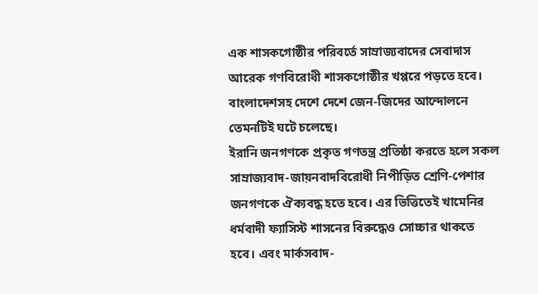এক শাসকগোষ্ঠীর পরিবর্তে সাম্রাজ্যবাদের সেবাদাস আরেক গণবিরোধী শাসকগোষ্ঠীর খপ্পরে পড়তে হবে।
বাংলাদেশসহ দেশে দেশে জেন-জিদের আন্দোলনে তেমনটিই ঘটে চলেছে।
ইরানি জনগণকে প্রকৃত গণতন্ত্র প্রতিষ্ঠা করতে হলে সকল সাম্রাজ্যবাদ-জায়নবাদবিরোধী নিপীড়িত শ্রেণি-পেশার জনগণকে ঐক্যবদ্ধ হতে হবে। এর ভিত্তিতেই খামেনির ধর্মবাদী ফ্যাসিস্ট শাসনের বিরুদ্ধেও সোচ্চার থাকতে হবে। এবং মার্কসবাদ-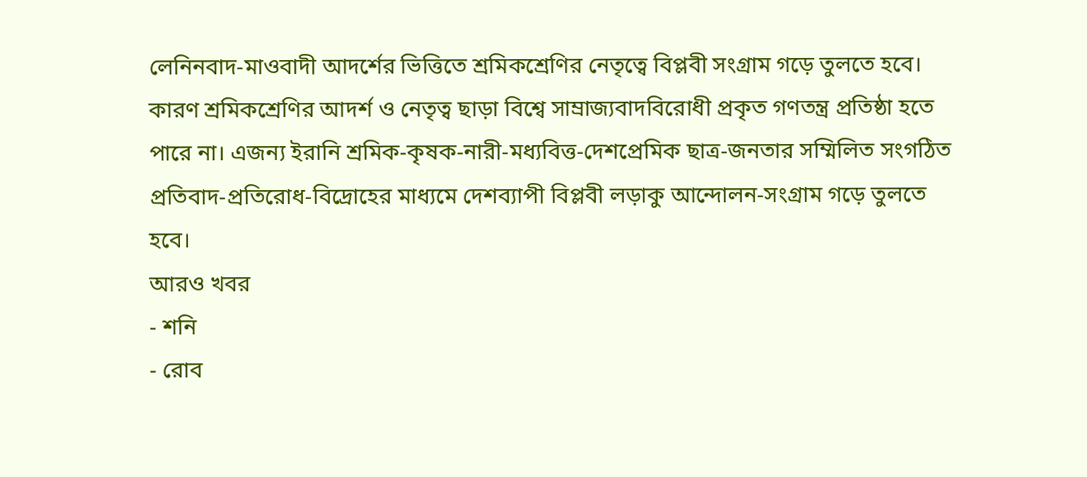লেনিনবাদ-মাওবাদী আদর্শের ভিত্তিতে শ্রমিকশ্রেণির নেতৃত্বে বিপ্লবী সংগ্রাম গড়ে তুলতে হবে। কারণ শ্রমিকশ্রেণির আদর্শ ও নেতৃত্ব ছাড়া বিশ্বে সাম্রাজ্যবাদবিরোধী প্রকৃত গণতন্ত্র প্রতিষ্ঠা হতে পারে না। এজন্য ইরানি শ্রমিক-কৃষক-নারী-মধ্যবিত্ত-দেশপ্রেমিক ছাত্র-জনতার সম্মিলিত সংগঠিত প্রতিবাদ-প্রতিরোধ-বিদ্রোহের মাধ্যমে দেশব্যাপী বিপ্লবী লড়াকু আন্দোলন-সংগ্রাম গড়ে তুলতে হবে।
আরও খবর
- শনি
- রোব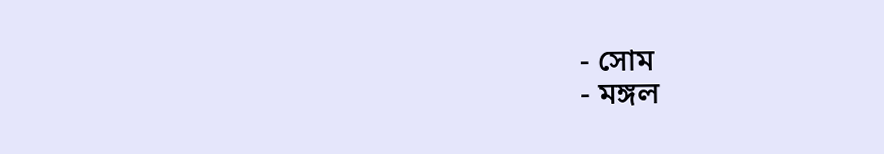- সোম
- মঙ্গল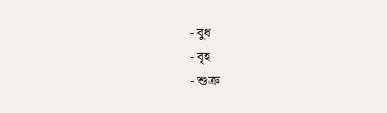- বুধ
- বৃহ
- শুক্র